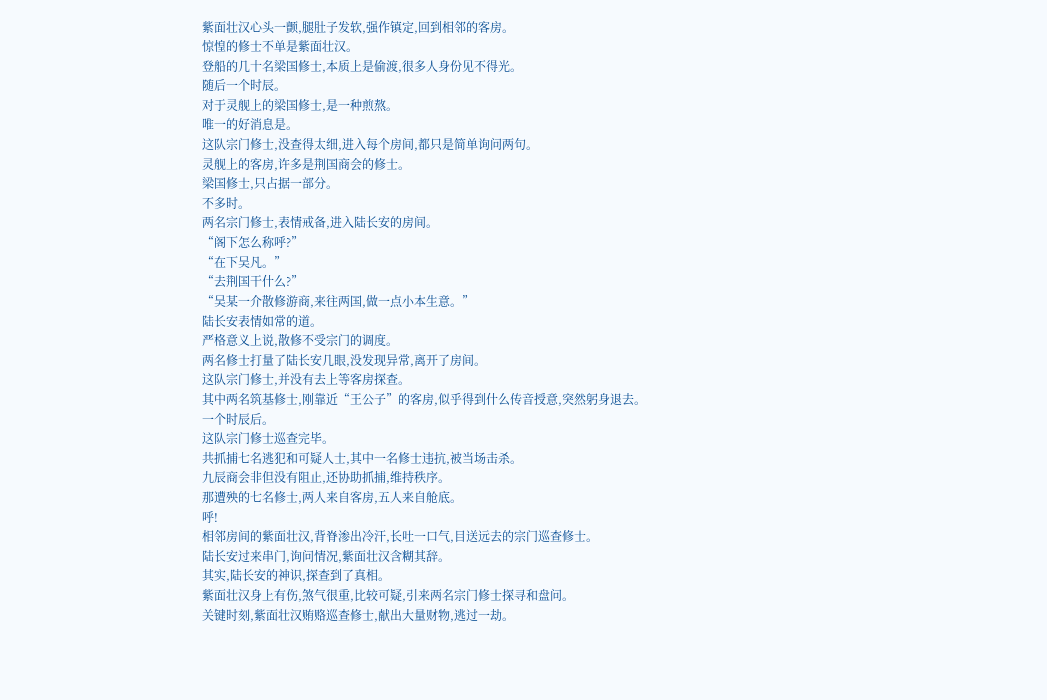紫面壮汉心头一颤,腿肚子发软,强作镇定,回到相邻的客房。
惊惶的修士不单是紫面壮汉。
登船的几十名梁国修士,本质上是偷渡,很多人身份见不得光。
随后一个时辰。
对于灵舰上的梁国修士,是一种煎熬。
唯一的好消息是。
这队宗门修士,没查得太细,进入每个房间,都只是简单询问两句。
灵舰上的客房,许多是荆国商会的修士。
梁国修士,只占据一部分。
不多时。
两名宗门修士,表情戒备,进入陆长安的房间。
“阁下怎么称呼?”
“在下吴凡。”
“去荆国干什么?”
“吴某一介散修游商,来往两国,做一点小本生意。”
陆长安表情如常的道。
严格意义上说,散修不受宗门的调度。
两名修士打量了陆长安几眼,没发现异常,离开了房间。
这队宗门修士,并没有去上等客房探查。
其中两名筑基修士,刚靠近“王公子”的客房,似乎得到什么传音授意,突然躬身退去。
一个时辰后。
这队宗门修士巡查完毕。
共抓捕七名逃犯和可疑人士,其中一名修士违抗,被当场击杀。
九辰商会非但没有阻止,还协助抓捕,维持秩序。
那遭殃的七名修士,两人来自客房,五人来自舱底。
呼!
相邻房间的紫面壮汉,背脊渗出冷汗,长吐一口气,目送远去的宗门巡查修士。
陆长安过来串门,询问情况,紫面壮汉含糊其辞。
其实,陆长安的神识,探查到了真相。
紫面壮汉身上有伤,煞气很重,比较可疑,引来两名宗门修士探寻和盘问。
关键时刻,紫面壮汉贿赂巡查修士,献出大量财物,逃过一劫。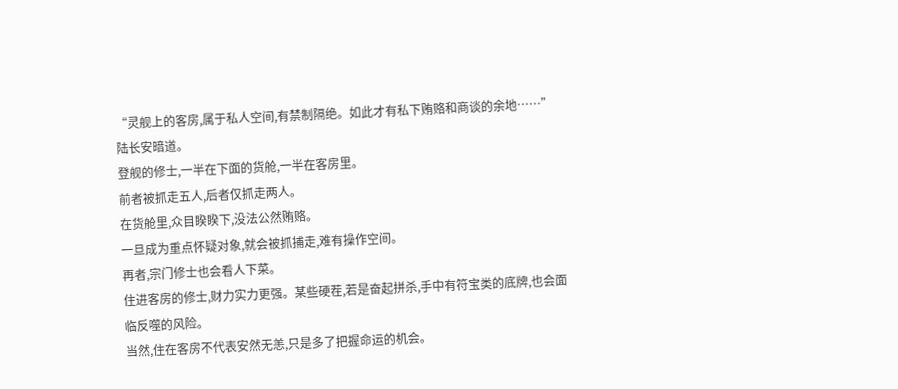“灵舰上的客房,属于私人空间,有禁制隔绝。如此才有私下贿赂和商谈的余地……”
陆长安暗道。
登舰的修士,一半在下面的货舱,一半在客房里。
前者被抓走五人,后者仅抓走两人。
在货舱里,众目睽睽下,没法公然贿赂。
一旦成为重点怀疑对象,就会被抓捕走,难有操作空间。
再者,宗门修士也会看人下菜。
住进客房的修士,财力实力更强。某些硬茬,若是奋起拼杀,手中有符宝类的底牌,也会面临反噬的风险。
当然,住在客房不代表安然无恙,只是多了把握命运的机会。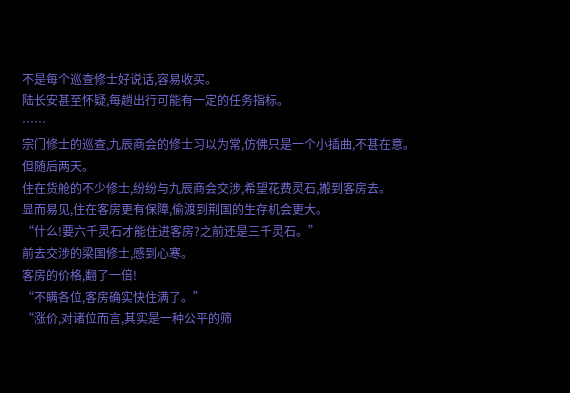不是每个巡查修士好说话,容易收买。
陆长安甚至怀疑,每趟出行可能有一定的任务指标。
……
宗门修士的巡查,九辰商会的修士习以为常,仿佛只是一个小插曲,不甚在意。
但随后两天。
住在货舱的不少修士,纷纷与九辰商会交涉,希望花费灵石,搬到客房去。
显而易见,住在客房更有保障,偷渡到荆国的生存机会更大。
“什么!要六千灵石才能住进客房?之前还是三千灵石。”
前去交涉的梁国修士,感到心寒。
客房的价格,翻了一倍!
“不瞒各位,客房确实快住满了。”
“涨价,对诸位而言,其实是一种公平的筛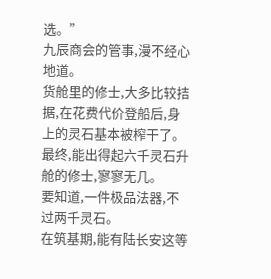选。”
九辰商会的管事,漫不经心地道。
货舱里的修士,大多比较拮据,在花费代价登船后,身上的灵石基本被榨干了。
最终,能出得起六千灵石升舱的修士,寥寥无几。
要知道,一件极品法器,不过两千灵石。
在筑基期,能有陆长安这等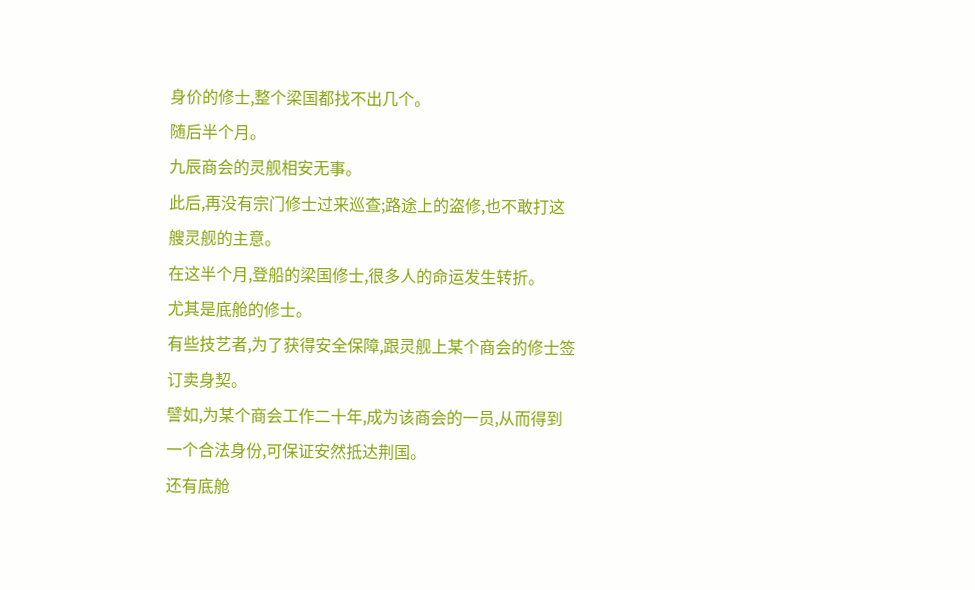身价的修士,整个梁国都找不出几个。
随后半个月。
九辰商会的灵舰相安无事。
此后,再没有宗门修士过来巡查;路途上的盗修,也不敢打这艘灵舰的主意。
在这半个月,登船的梁国修士,很多人的命运发生转折。
尤其是底舱的修士。
有些技艺者,为了获得安全保障,跟灵舰上某个商会的修士签订卖身契。
譬如,为某个商会工作二十年,成为该商会的一员,从而得到一个合法身份,可保证安然抵达荆国。
还有底舱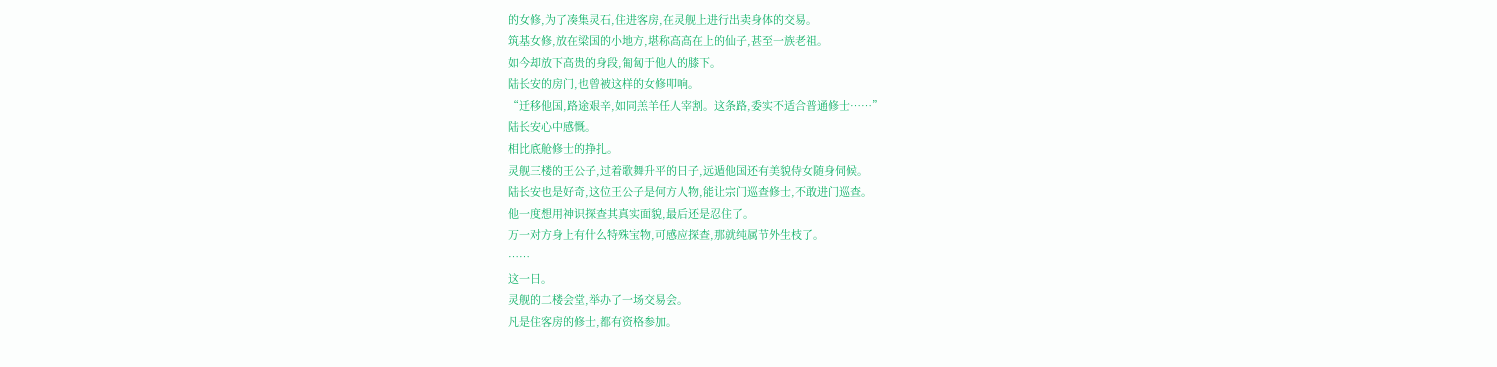的女修,为了凑集灵石,住进客房,在灵舰上进行出卖身体的交易。
筑基女修,放在梁国的小地方,堪称高高在上的仙子,甚至一族老祖。
如今却放下高贵的身段,匍匐于他人的膝下。
陆长安的房门,也曾被这样的女修叩响。
“迁移他国,路途艰辛,如同羔羊任人宰割。这条路,委实不适合普通修士……”
陆长安心中感慨。
相比底舱修士的挣扎。
灵舰三楼的王公子,过着歌舞升平的日子,远遁他国还有美貌侍女随身伺候。
陆长安也是好奇,这位王公子是何方人物,能让宗门巡查修士,不敢进门巡查。
他一度想用神识探查其真实面貌,最后还是忍住了。
万一对方身上有什么特殊宝物,可感应探查,那就纯属节外生枝了。
……
这一日。
灵舰的二楼会堂,举办了一场交易会。
凡是住客房的修士,都有资格参加。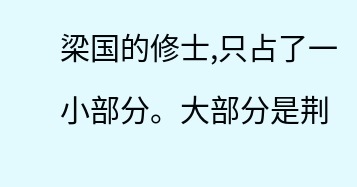梁国的修士,只占了一小部分。大部分是荆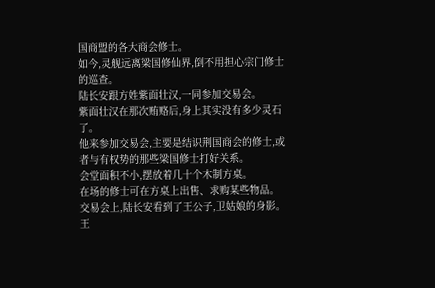国商盟的各大商会修士。
如今,灵舰远离梁国修仙界,倒不用担心宗门修士的巡查。
陆长安跟方姓紫面壮汉,一同参加交易会。
紫面壮汉在那次贿赂后,身上其实没有多少灵石了。
他来参加交易会,主要是结识荆国商会的修士,或者与有权势的那些梁国修士打好关系。
会堂面积不小,摆放着几十个木制方桌。
在场的修士可在方桌上出售、求购某些物品。
交易会上,陆长安看到了王公子,卫姑娘的身影。
王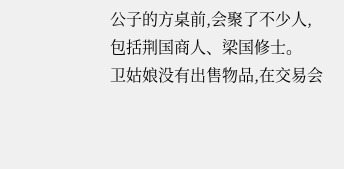公子的方桌前,会聚了不少人,包括荆国商人、梁国修士。
卫姑娘没有出售物品,在交易会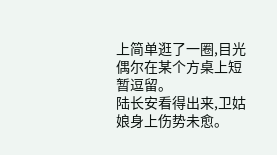上简单逛了一圈,目光偶尔在某个方桌上短暂逗留。
陆长安看得出来,卫姑娘身上伤势未愈。